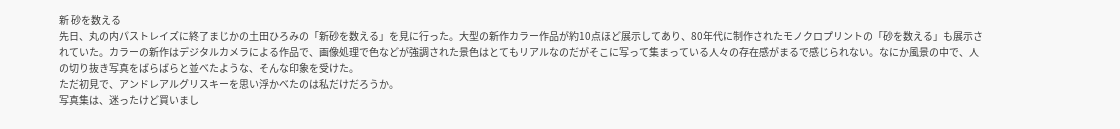新 砂を数える
先日、丸の内パストレイズに終了まじかの土田ひろみの「新砂を数える」を見に行った。大型の新作カラー作品が約10点ほど展示してあり、80年代に制作されたモノクロプリントの「砂を数える」も展示されていた。カラーの新作はデジタルカメラによる作品で、画像処理で色などが強調された景色はとてもリアルなのだがそこに写って集まっている人々の存在感がまるで感じられない。なにか風景の中で、人の切り抜き写真をばらばらと並べたような、そんな印象を受けた。
ただ初見で、アンドレアルグリスキーを思い浮かべたのは私だけだろうか。
写真集は、迷ったけど買いまし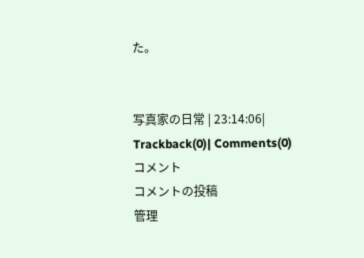た。


写真家の日常 | 23:14:06| Trackback(0)| Comments(0)
コメント
コメントの投稿
管理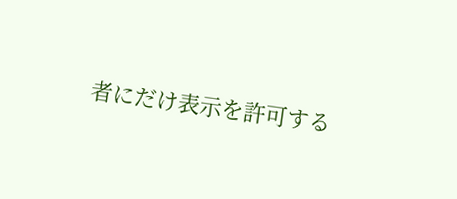者にだけ表示を許可する